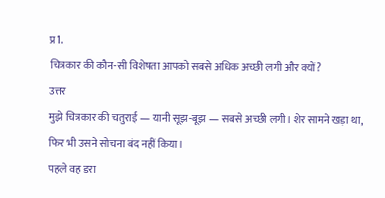प्र1.
चित्रकार की कौन-सी विशेषता आपको सबसे अधिक अच्छी लगी और क्यों?
उत्तर
मुझे चित्रकार की चतुराई — यानी सूझ-बूझ — सबसे अच्छी लगी। शेर सामने खड़ा था, फिर भी उसने सोचना बंद नहीं किया।
पहले वह डरा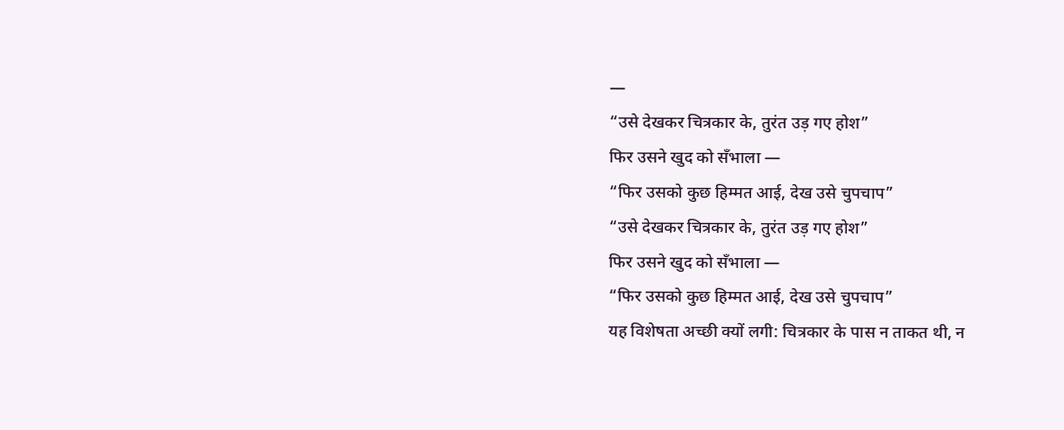—
“उसे देखकर चित्रकार के, तुरंत उड़ गए होश”
फिर उसने खुद को सँभाला —
“फिर उसको कुछ हिम्मत आई, देख उसे चुपचाप”
“उसे देखकर चित्रकार के, तुरंत उड़ गए होश”
फिर उसने खुद को सँभाला —
“फिर उसको कुछ हिम्मत आई, देख उसे चुपचाप”
यह विशेषता अच्छी क्यों लगी: चित्रकार के पास न ताकत थी, न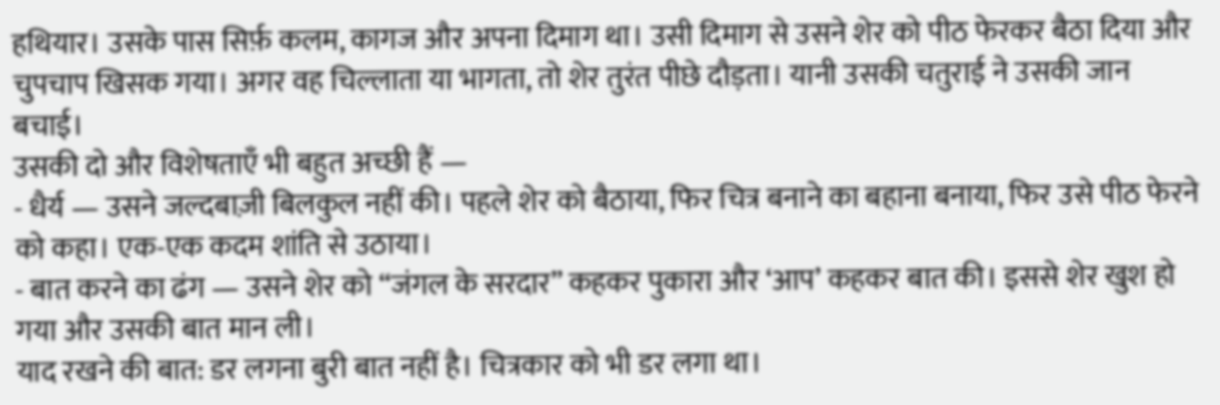हथियार। उसके पास सिर्फ़ कलम, कागज और अपना दिमाग था। उसी दिमाग से उसने शेर को पीठ फेरकर बैठा दिया और चुपचाप खिसक गया। अगर वह चिल्लाता या भागता, तो शेर तुरंत पीछे दौड़ता। यानी उसकी चतुराई ने उसकी जान बचाई।
उसकी दो और विशेषताएँ भी बहुत अच्छी हैं —
- धैर्य — उसने जल्दबाज़ी बिलकुल नहीं की। पहले शेर को बैठाया, फिर चित्र बनाने का बहाना बनाया, फिर उसे पीठ फेरने को कहा। एक-एक कदम शांति से उठाया।
- बात करने का ढंग — उसने शेर को “जंगल के सरदार” कहकर पुकारा और ‘आप’ कहकर बात की। इससे शेर खुश हो गया और उसकी बात मान ली।
याद रखने की बात: डर लगना बुरी बात नहीं है। चित्रकार को भी डर लगा था।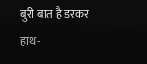बुरी बात है डरकर हाथ-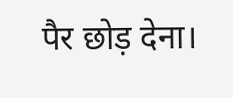पैर छोड़ देना।